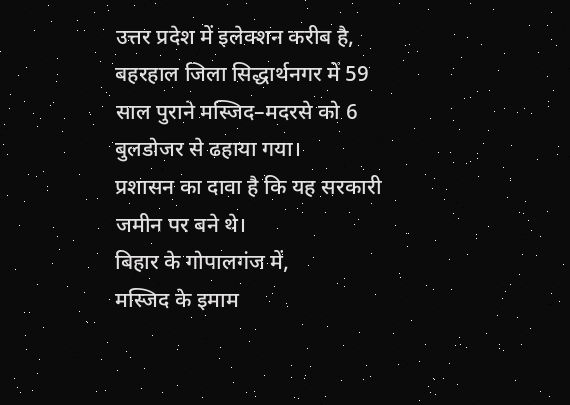उत्तर प्रदेश में इलेक्शन करीब है,
बहरहाल जिला सिद्धार्थनगर में 59 साल पुराने मस्जिद–मदरसे को 6 बुलडोजर से ढहाया गया।
प्रशासन का दावा है कि यह सरकारी जमीन पर बने थे।
बिहार के गोपालगंज में,
मस्जिद के इमाम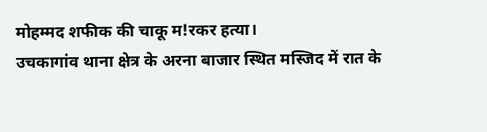मोहम्मद शफीक की चाकू म!रकर हत्या।
उचकागांव थाना क्षेत्र के अरना बाजार स्थित मस्जिद में रात के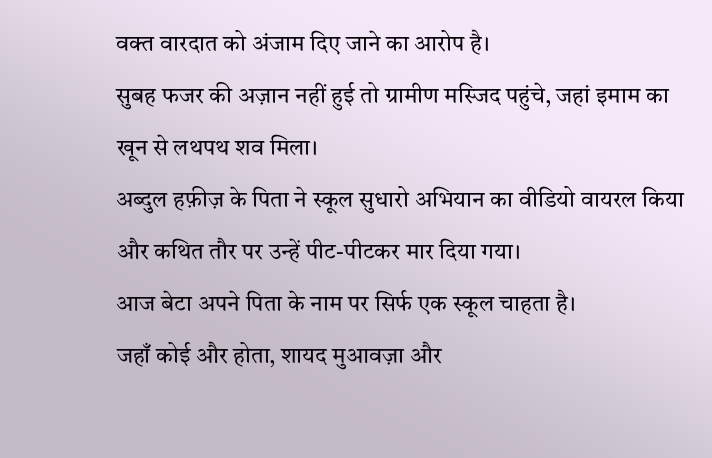वक्त वारदात को अंजाम दिए जाने का आरोप है।
सुबह फजर की अज़ान नहीं हुई तो ग्रामीण मस्जिद पहुंचे, जहां इमाम का खून से लथपथ शव मिला।
अब्दुल हफ़ीज़ के पिता ने स्कूल सुधारो अभियान का वीडियो वायरल किया और कथित तौर पर उन्हें पीट-पीटकर मार दिया गया।
आज बेटा अपने पिता के नाम पर सिर्फ एक स्कूल चाहता है।
जहाँ कोई और होता, शायद मुआवज़ा और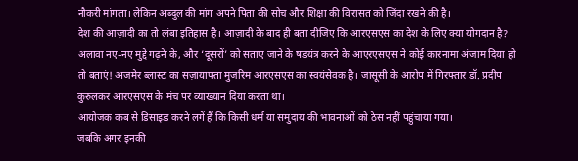नौकरी मांगता। लेकिन अब्दुल की मांग अपने पिता की सोच और शिक्षा की विरासत को जिंदा रखने की है।
देश की आज़ादी का तो लंबा इतिहास है। आज़ादी के बाद ही बता दीजिए कि आरएसएस का देश के लिए क्या योगदान है? अलावा नए-नए मुद्दे गढ़ने के, और ‘दूसरों’ को सताए जाने के षडयंत्र करने के आएरएसएस ने कोई कारनामा अंजाम दिया हो तो बताएं! अजमेर ब्लास्ट का सज़ायाफ्ता मुजरिम आरएसएस का स्वयंसेवक है। जासूसी के आरोप में गिरफ्तार डॉ. प्रदीप कुरुलकर आरएसएस के मंच पर व्याख्यान दिया करता था।
आयोजक कब से डिसाइड करने लगें हैं कि किसी धर्म या समुदाय की भावनाओं को ठेस नहीं पहुंचाया गया।
जबकि अगर इनकी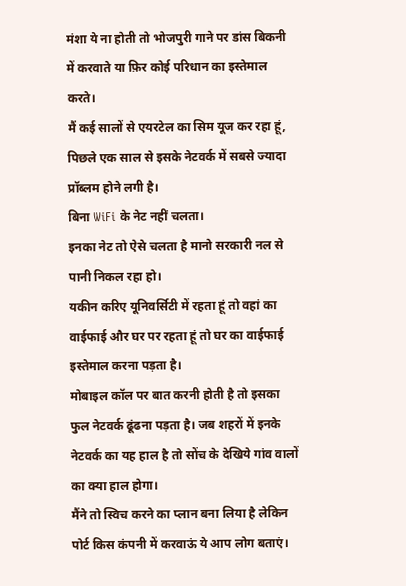मंशा ये ना होती तो भोजपुरी गाने पर डांस बिकनी में करवाते या फ़िर कोई परिधान का इस्तेमाल करते।
मैं कई सालों से एयरटेल का सिम यूज कर रहा हूं,
पिछले एक साल से इसके नेटवर्क में सबसे ज्यादा प्रॉब्लम होने लगी है।
बिना WiFi के नेट नहीं चलता।
इनका नेट तो ऐसे चलता है मानो सरकारी नल से पानी निकल रहा हो।
यकीन करिए यूनिवर्सिटी में रहता हूं तो वहां का वाईफाई और घर पर रहता हूं तो घर का वाईफाई इस्तेमाल करना पड़ता है।
मोबाइल कॉल पर बात करनी होती है तो इसका फुल नेटवर्क ढूंढना पड़ता है। जब शहरों में इनके नेटवर्क का यह हाल है तो सोंच के देखिये गांव वालों का क्या हाल होगा।
मैंने तो स्विच करने का प्लान बना लिया है लेकिन पोर्ट किस कंपनी में करवाऊं ये आप लोग बताएं।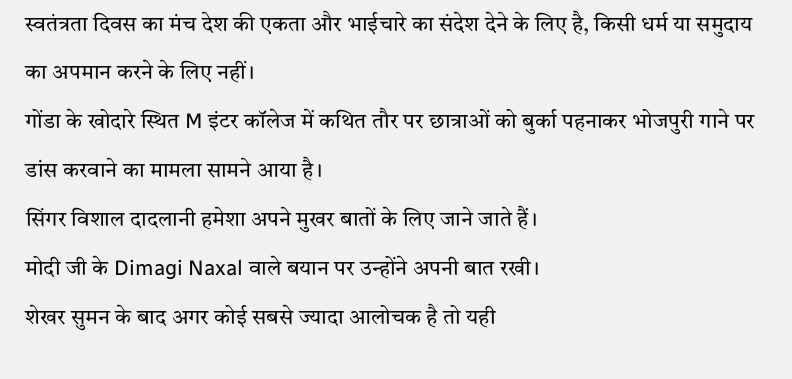स्वतंत्रता दिवस का मंच देश की एकता और भाईचारे का संदेश देने के लिए है, किसी धर्म या समुदाय का अपमान करने के लिए नहीं।
गोंडा के खोदारे स्थित M इंटर कॉलेज में कथित तौर पर छात्राओं को बुर्का पहनाकर भोजपुरी गाने पर डांस करवाने का मामला सामने आया है।
सिंगर विशाल दादलानी हमेशा अपने मुखर बातों के लिए जाने जाते हैं।
मोदी जी के Dimagi Naxal वाले बयान पर उन्होंने अपनी बात रखी।
शेखर सुमन के बाद अगर कोई सबसे ज्यादा आलोचक है तो यही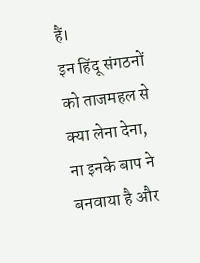हैं।
इन हिंदू संगठनों को ताजमहल से क्या लेना देना,
ना इनके बाप ने बनवाया है और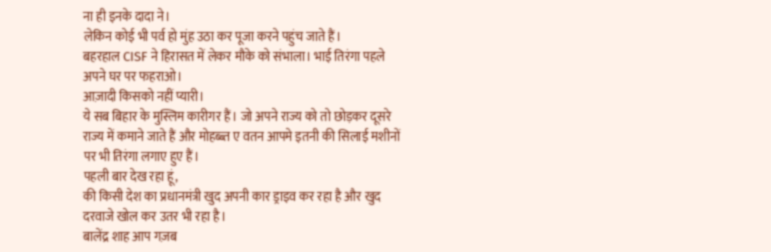ना ही इनके दादा ने।
लेकिन कोई भी पर्व हो मुंह उठा कर पूजा करने पहुंच जाते हैं।
बहरहाल CISF ने हिरासत में लेकर मौके को संभाला। भाई तिरंगा पहले अपने घर पर फहराओ।
आज़ादी किसको नहीं प्यारी।
ये सब बिहार के मुस्लिम कारीगर हैं। जो अपने राज्य को तो छोड़कर दूसरे राज्य में कमाने जाते हैं और मोहब्ब्त ए वतन आपमे इतनी की सिलाई मशीनों पर भी तिरंगा लगाए हुए हैं।
पहली बार देख रहा हूं,
की किसी देश का प्रधानमंत्री खुद अपनी कार ड्राइव कर रहा है और खुद दरवाजे खोल कर उतर भी रहा है।
बालेंद्र शाह आप गज़ब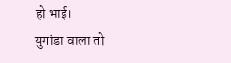हो भाई।
युगांडा वाला तो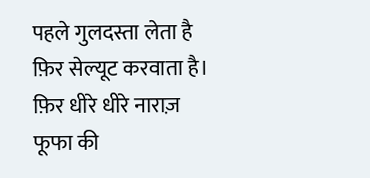पहले गुलदस्ता लेता है फ़िर सेल्यूट करवाता है। फ़िर धीरे धीरे नाराज़ फूफा की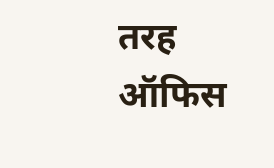तरह ऑफिस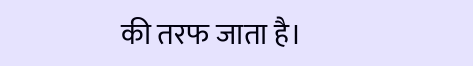की तरफ जाता है।